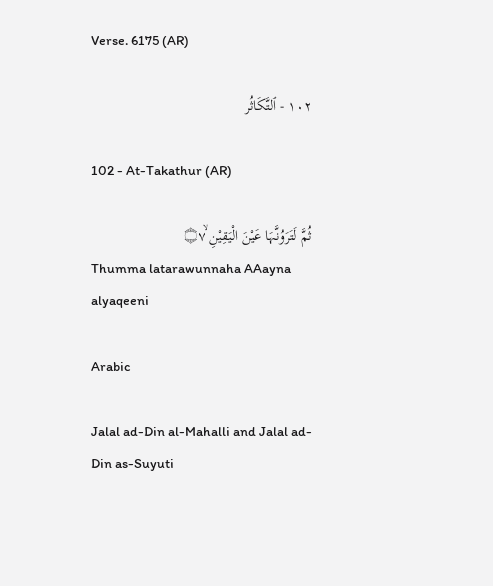Verse. 6175 (AR)

١٠٢ - ٱلتَّكَاثُر

102 - At-Takathur (AR)

ثُمَّ لَتَرَوُنَّہَا عَيْنَ الْيَقِيْنِ ۝۷ۙ
Thumma latarawunnaha AAayna alyaqeeni

Arabic

Jalal ad-Din al-Mahalli and Jalal ad-Din as-Suyuti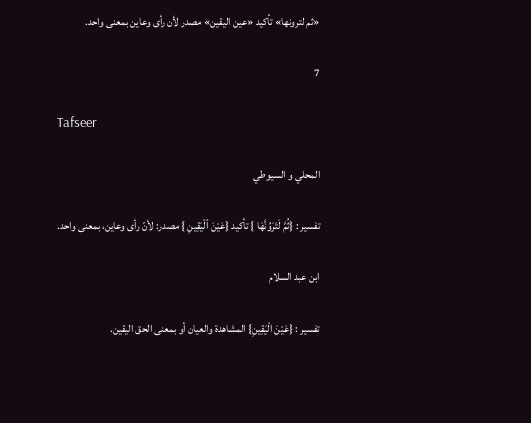«ثم لترونها» تأكيد «عين اليقين» مصدر لأن رأى وعاين بمعنى واحد.

7

Tafseer

المحلي و السيوطي

تفسير : {ثُمَّ لَتَرَوُنَّهَا } تأكيد {عَيْنَ ٱلْيَقِينِ } مصدر: لأنّ رأى وعاين، بمعنى واحد.

ابن عبد السلام

تفسير : {عَيْنَ الْيَقِينِ} المشاهدة والعيان أو بمعنى الحق اليقين.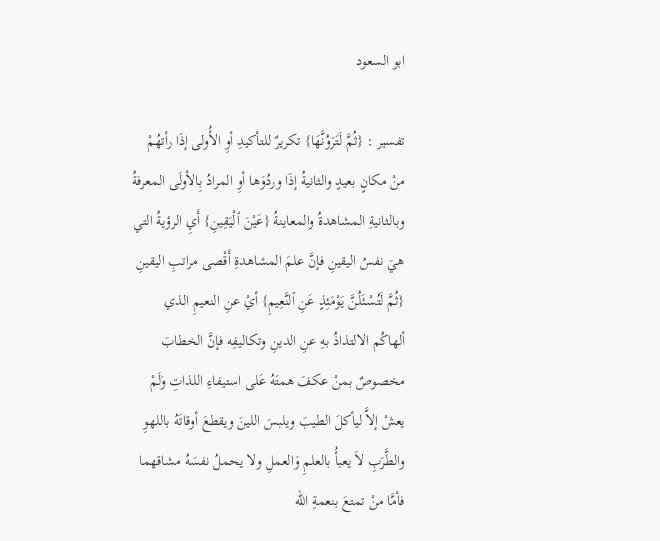ابو السعود

تفسير : {ثُمَّ لَتَرَوُنَّهَا} تكريرٌ للتأكيدِ أوِ الأُولى إذَا رأتهُمْ منْ مكانٍ بعيدٍ والثانيةُ إذَا وردُوَها أوِ المرادُ بِالأولَى المعرفةُ وبالثانيةِ المشاهدةُ والمعاينةُ {عَيْنَ ٱلْيَقِينِ} أَيِ الرؤيةُ التي هيَ نفسُ اليقينِ فإنَّ علمَ المشاهدةِ أَقْصى مراتبِ اليقينِ {ثُمَّ لَتُسْـئَلُنَّ يَوْمَئِذٍ عَنِ ٱلنَّعِيمِ} أيْ عنِ النعيمِ الذي ألهاكُم الالتذاذُ بهِ عنِ الدينِ وتكاليفِه فإنَّ الخطابَ مخصوصٌ بمنْ عكفَ همتَهُ عَلى استيفاءِ اللذاتِ وَلَمْ يعشْ إلاَّ ليأكلَ الطيبَ ويلبسَ اللينَ ويقطعَ أوقاتَهُ باللهوِ والطَّرَبِ لاَ يعبأُ بالعلمِ وَالعملِ ولا يحملُ نفسَهُ مشاقهما فأمَّا منْ تمتعَ بنعمةِ الله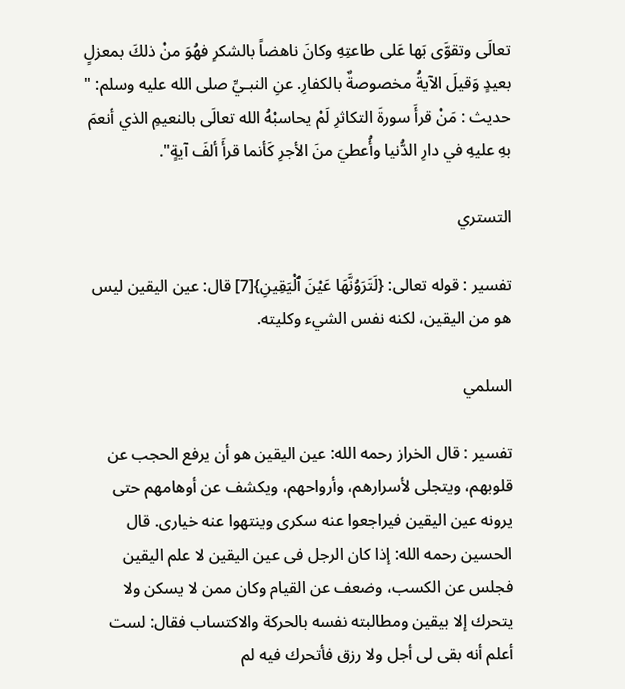تعالَى وتقوَّى بَها عَلى طاعتِهِ وكانَ ناهضاً بالشكرِ فهُوَ منْ ذلكَ بمعزلٍ بعيدٍ وَقيلَ الآيةُ مخصوصةٌ بالكفارِ. عنِ النبـيِّ صلى الله عليه وسلم: " حديث : مَنْ قرأَ سورةَ التكاثرِ لَمْ يحاسبْهُ الله تعالَى بالنعيمِ الذي أنعمَ بهِ عليهِ في دارِ الدُّنيا وأُعطيَ منَ الأجرِ كَأنما قرأَ ألفَ آيةٍ".

التستري

تفسير : قوله تعالى: {لَتَرَوُنَّهَا عَيْنَ ٱلْيَقِينِ}[7] قال: عين اليقين ليس هو من اليقين، لكنه نفس الشيء وكليته.

السلمي

تفسير : قال الخراز رحمه الله: عين اليقين هو أن يرفع الحجب عن قلوبهم، ويتجلى لأسرارهم، وأرواحهم، ويكشف عن أوهامهم حتى يرونه عين اليقين فيراجعوا عنه سكرى وينتهوا عنه خيارى. قال الحسين رحمه الله: إذا كان الرجل فى عين اليقين لا علم اليقين فجلس عن الكسب، وضعف عن القيام وكان ممن لا يسكن ولا يتحرك إلا بيقين ومطالبته نفسه بالحركة والاكتساب فقال: لست أعلم أنه بقى لى أجل ولا رزق فأتحرك فيه لم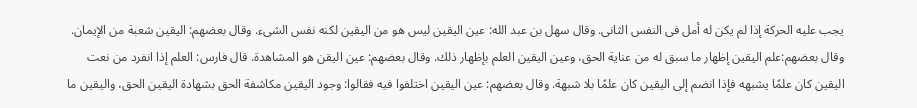يجب عليه الحركة إذا لم يكن له أمل فى النفس الثانى. وقال سهل بن عبد الله: عين اليقين ليس هو من اليقين لكنه نفس الشىء. وقال بعضهم: اليقين شعبة من الإيمان. وقال بعضهم:علم اليقين إظهار ما سبق له من عناية الحق، وعين اليقين العلم بإظهار ذلك. وقال بعضهم: عين اليقن هو المشاهدة. قال فارس: العلم إذا انفرد من نعت اليقين كان علمًا يشبهه فإذا انضم إلى اليقين كان علمًا بلا شبهة. وقال بعضهم: عين اليقين اختلفوا فيه فقالوا: وجود اليقين مكاشفة الحق بشهادة اليقين الحق، واليقين ما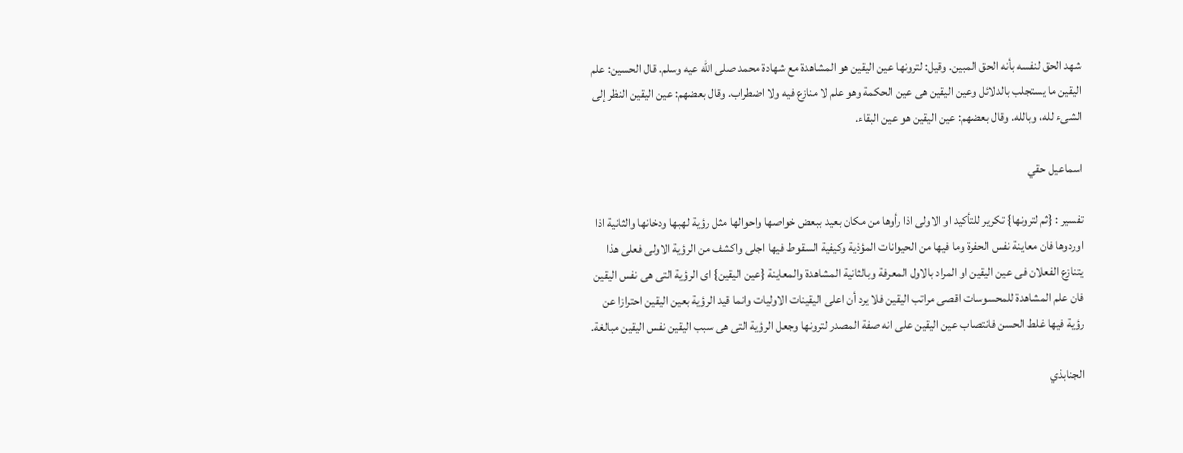شهد الحق لنفسه بأنه الحق المبين. وقيل: لترونها عين اليقين هو المشاهدة مع شهادة محمد صلى الله عيه وسلم. قال الحسين: علم اليقين ما يستجلب بالدلائل وعين اليقين هى عين الحكمة وهو علم لا منازع فيه ولا اضطراب. وقال بعضهم: عين اليقين النظر إلى الشىء لله، وبالله. وقال بعضهم: عين اليقين هو عين البقاء.

اسماعيل حقي

تفسير : {ثم لترونها} تكرير للتأكيد او الاولى اذا رأوها من مكان بعيد ببعض خواصها واحوالها مثل رؤية لهبها ودخانها والثانية اذا اوردوها فان معاينة نفس الحفرة وما فيها من الحيوانات المؤذية وكيفية السقوط فيها اجلى واكشف من الرؤية الاولى فعلى هذا يتنازع الفعلان فى عين اليقين او المراد بالاول المعرفة وبالثانية المشاهدة والمعاينة {عين اليقين} اى الرؤية التى هى نفس اليقين فان علم المشاهدة للمحسوسات اقصى مراتب اليقين فلا يرد أن اعلى اليقينات الاوليات وانما قيد الرؤية بعين اليقين احترازا عن رؤية فيها غلط الحسن فانتصاب عين اليقين على انه صفة المصدر لترونها وجعل الرؤية التى هى سبب اليقين نفس اليقين مبالغة.

الجنابذي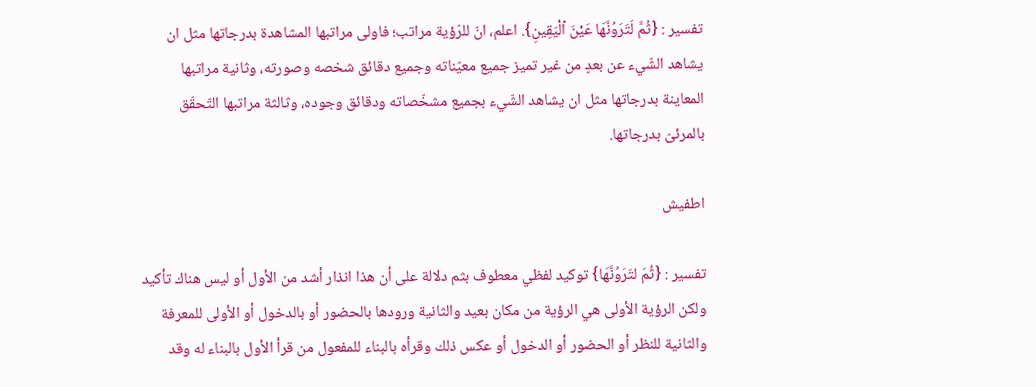تفسير : {ثُمَّ لَتَرَوُنَّهَا عَيْنَ ٱلْيَقِينِ}. اعلم، انّ للرّؤية مراتب؛ فاولى مراتبها المشاهدة بدرجاتها مثل ان يشاهد الشّيء عن بعدٍ من غير تميز جميع معيّناته وجميع دقائق شخصه وصورته، وثانية مراتبها المعاينة بدرجاتها مثل ان يشاهد الشّيء بجميع مشخّصاته ودقائق وجوده، وثالثة مراتبها التّحقّق بالمرئىّ بدرجاتها.

اطفيش

تفسير : {ثُمَ لتَرَوُنَّهَا} توكيد لفظي معطوف بثم دلالة على أن هذا انذار أشد من الأول أو ليس هناك تأكيد ولكن الرؤية الأولى هي الرؤية من مكان بعيد والثانية ورودها بالحضور أو بالدخول أو الأولى للمعرفة والثانية للنظر أو الحضور أو الدخول أو عكس ذلك وقرأه بالبناء للمفعول من قرأ الأول بالبناء له وقد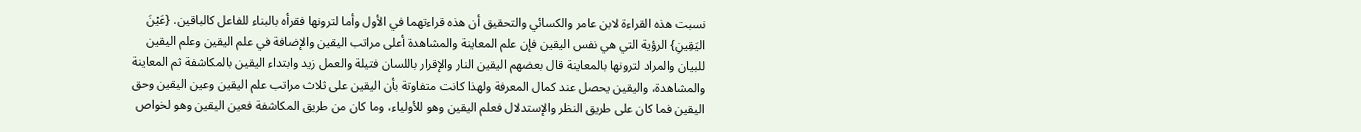نسبت هذه القراءة لابن عامر والكسائي والتحقيق أن هذه قراءتهما في الأول وأما لترونها فقرأه بالبناء للفاعل كالباقين. {عَيْنَ اليَقِينِ} الرؤية التي هي نفس اليقين فإن علم المعاينة والمشاهدة أعلى مراتب اليقين والإضافة في علم اليقين وعلم اليقين للبيان والمراد لترونها بالمعاينة قال بعضهم اليقين النار والإقرار باللسان فتيلة والعمل زيد وابتداء اليقين بالمكاشفة ثم المعاينة والمشاهدة، واليقين يحصل عند كمال المعرفة ولهذا كانت متفاوتة بأن اليقين على ثلاث مراتب علم اليقين وعين اليقين وحق اليقين فما كان على طريق النظر والإستدلال فعلم اليقين وهو للأولياء، وما كان من طريق المكاشفة فعين اليقين وهو لخواص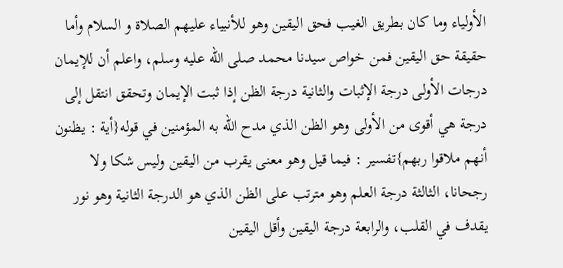الأولياء وما كان بطريق الغيب فحق اليقين وهو للأنبياء عليهم الصلاة و السلام وأما حقيقة حق اليقين فمن خواص سيدنا محمد صلى الله عليه وسلم، واعلم أن للإيمان درجات الأولى درجة الإثبات والثانية درجة الظن إذا ثبت الإيمان وتحقق انتقل إلى درجة هي أقوى من الأولى وهو الظن الذي مدح الله به المؤمنين في قوله{أية : يظنون أنهم ملاقوا ربهم}تفسير : فيما قيل وهو معنى يقرب من اليقين وليس شكا ولا رجحانا، الثالثة درجة العلم وهو مترتب على الظن الذي هو الدرجة الثانية وهو نور يقدف في القلب، والرابعة درجة اليقين وأقل اليقين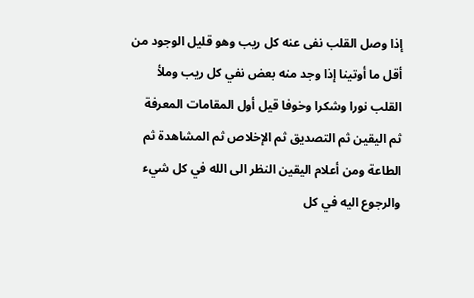إذا وصل القلب نفى عنه كل ريب وهو قليل الوجود من أقل ما أوتينا إذا وجد منه بعض نفي كل ريب وملأ القلب نورا وشكرا وخوفا قيل أول المقامات المعرفة ثم اليقين ثم التصديق ثم الإخلاص ثم المشاهدة ثم الطاعة ومن أعلام اليقين النظر الى الله في كل شيء والرجوع اليه في كل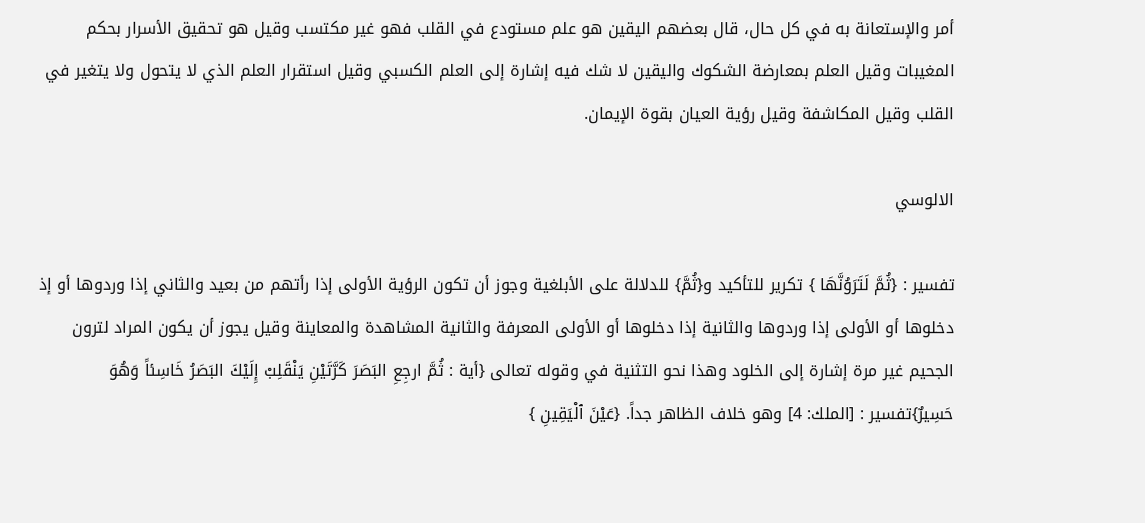أمر والإستعانة به في كل حال، قال بعضهم اليقين هو علم مستودع في القلب فهو غير مكتسب وقيل هو تحقيق الأسرار بحكم المغيبات وقيل العلم بمعارضة الشكوك واليقين لا شك فيه إشارة إلى العلم الكسبي وقيل استقرار العلم الذي لا يتحول ولا يتغير في القلب وقيل المكاشفة وقيل رؤية العيان بقوة الإيمان.

الالوسي

تفسير : {ثُمَّ لَتَرَوُنَّهَا } تكرير للتأكيد و{ثُمَّ} للدلالة على الأبلغية وجوز أن تكون الرؤية الأولى إذا رأتهم من بعيد والثاني إذا وردوها أو إذ دخلوها أو الأولى إذا وردوها والثانية إذا دخلوها أو الأولى المعرفة والثانية المشاهدة والمعاينة وقيل يجوز أن يكون المراد لترون الجحيم غير مرة إشارة إلى الخلود وهذا نحو التثنية في وقوله تعالى {أية : ثُمَّ ارجِعِ البَصَرَ كَرَّتَيْنِ يَنْقَلِبْ إِلَيْكَ البَصَرُ خَاسِئاً وَهُوَ حَسِيرٌ}تفسير : [الملك: 4] وهو خلاف الظاهر جداً. {عَيْنَ ٱلْيَقِينِ }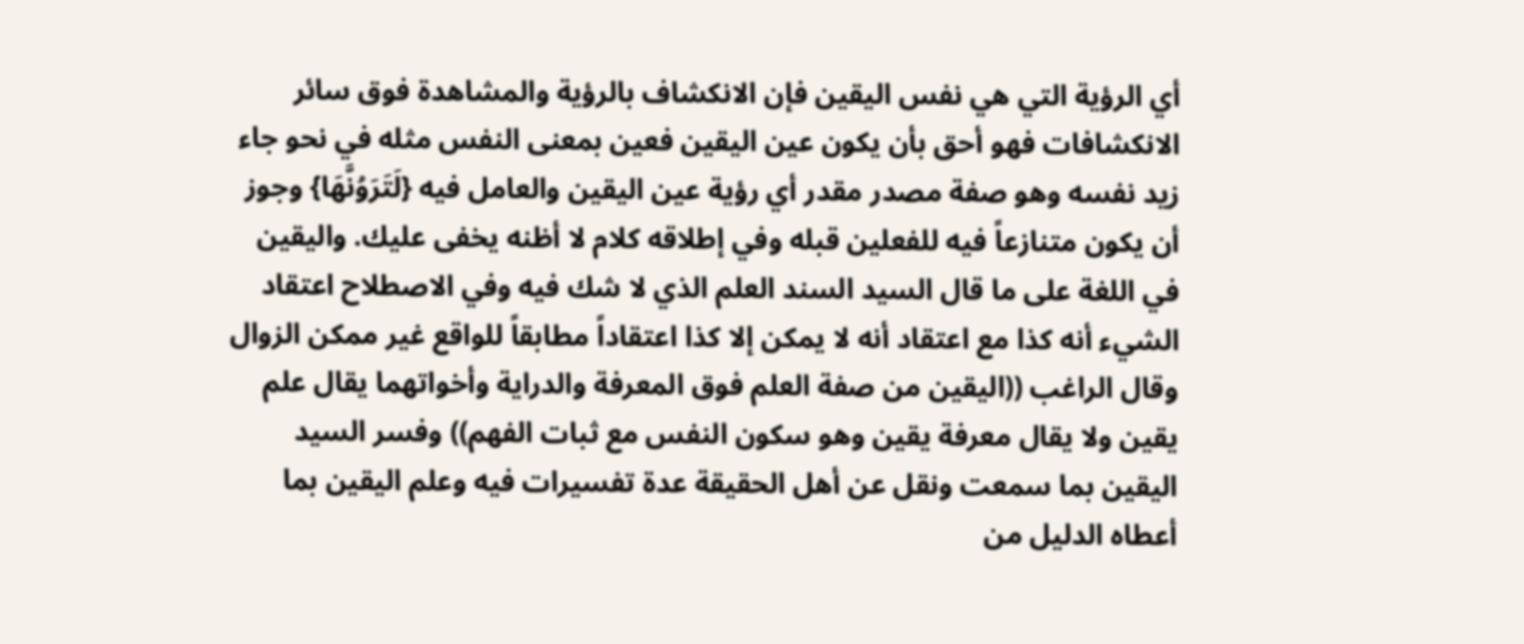أي الرؤية التي هي نفس اليقين فإن الانكشاف بالرؤية والمشاهدة فوق سائر الانكشافات فهو أحق بأن يكون عين اليقين فعين بمعنى النفس مثله في نحو جاء زيد نفسه وهو صفة مصدر مقدر أي رؤية عين اليقين والعامل فيه {لَتَرَوُنَّهَا} وجوز أن يكون متنازعاً فيه للفعلين قبله وفي إطلاقه كلام لا أظنه يخفى عليك. واليقين في اللغة على ما قال السيد السند العلم الذي لا شك فيه وفي الاصطلاح اعتقاد الشيء أنه كذا مع اعتقاد أنه لا يمكن إلا كذا اعتقاداً مطابقاً للواقع غير ممكن الزوال وقال الراغب ((اليقين من صفة العلم فوق المعرفة والدراية وأخواتهما يقال علم يقين ولا يقال معرفة يقين وهو سكون النفس مع ثبات الفهم)) وفسر السيد اليقين بما سمعت ونقل عن أهل الحقيقة عدة تفسيرات فيه وعلم اليقين بما أعطاه الدليل من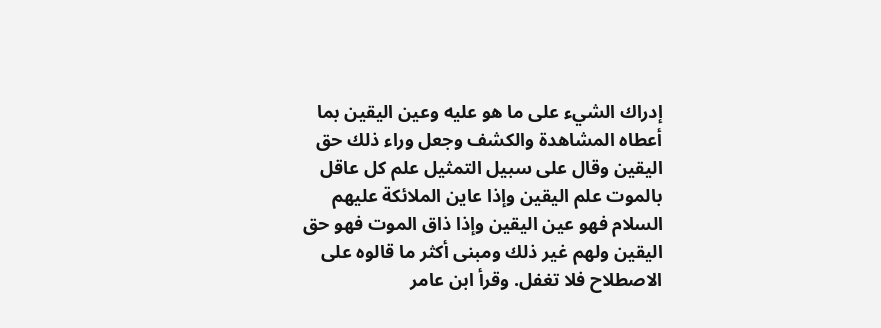إدراك الشيء على ما هو عليه وعين اليقين بما أعطاه المشاهدة والكشف وجعل وراء ذلك حق اليقين وقال على سبيل التمثيل علم كل عاقل بالموت علم اليقين وإذا عاين الملائكة عليهم السلام فهو عين اليقين وإذا ذاق الموت فهو حق اليقين ولهم غير ذلك ومبنى أكثر ما قالوه على الاصطلاح فلا تغفل. وقرأ ابن عامر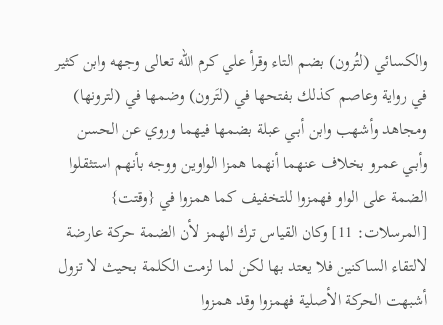والكسائي (لتُرون) بضم التاء وقرأ علي كرم الله تعالى وجهه وابن كثير في رواية وعاصم كذلك بفتحها في (لتَرون) وضمها في (لترونها) ومجاهد وأشهب وابن أبـي عبلة بضمها فيهما وروي عن الحسن وأبـي عمرو بخلاف عنهما أنهما همزا الواوين ووجه بأنهم استثقلوا الضمة على الواو فهمزوا للتخفيف كما همزوا في {وقتت} [المرسلات: 11] وكان القياس ترك الهمز لأن الضمة حركة عارضة لالتقاء الساكنين فلا يعتد بها لكن لما لزمت الكلمة بحيث لا تزول أشبهت الحركة الأصلية فهمزوا وقد همزوا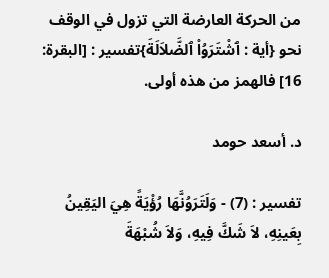من الحركة العارضة التي تزول في الوقف نحو {أية : ٱشْتَرَوُاْ ٱلضَّلاَلَةَ}تفسير : [البقرة: 16] فالهمز من هذه أولى.

د. أسعد حومد

تفسير : (7) - وَلَتَرَوُنَّهَا رُؤْيَةً هِيَ اليَقِينُ بِعَينِهِ، لاَ شَكَّ فِيهِ، وَلاَ شُبْهَةَ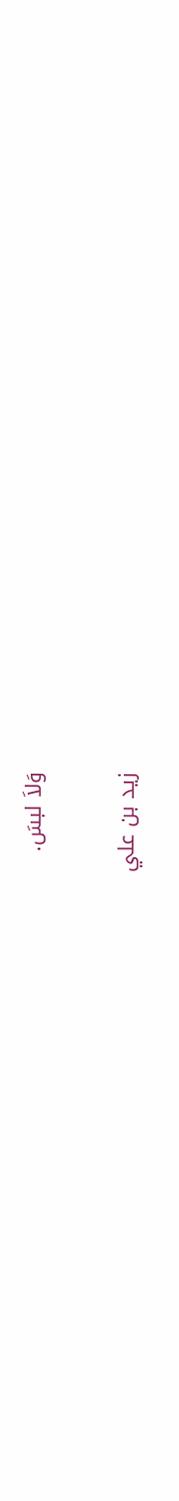وَلاَ لبسَ.

زيد بن علي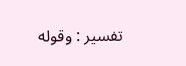تفسير : وقوله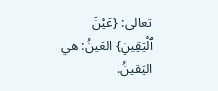تعالى: {عَيْنَ ٱلْيَقِينِ} العَينُ: هي اليَقينُ.